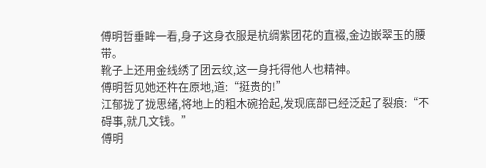傅明哲垂眸一看,身子这身衣服是杭绸紫团花的直裰,金边嵌翠玉的腰带。
靴子上还用金线绣了团云纹,这一身托得他人也精神。
傅明哲见她还杵在原地,道:“挺贵的!”
江郁拢了拢思绪,将地上的粗木碗拾起,发现底部已经泛起了裂痕:“不碍事,就几文钱。”
傅明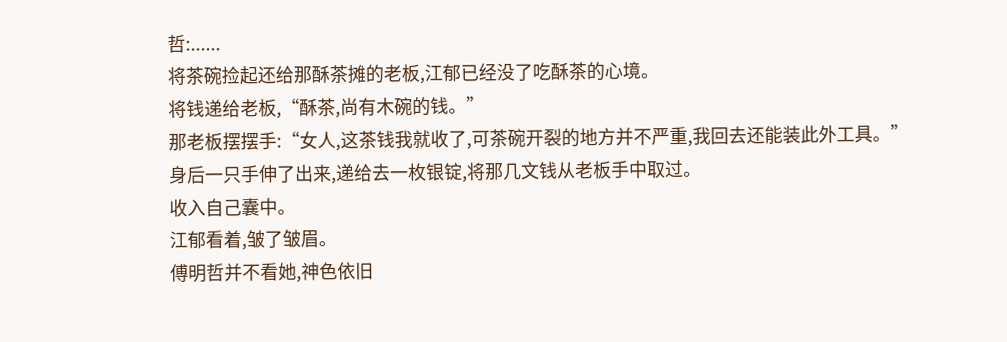哲:......
将茶碗捡起还给那酥茶摊的老板,江郁已经没了吃酥茶的心境。
将钱递给老板,“酥茶,尚有木碗的钱。”
那老板摆摆手:“女人,这茶钱我就收了,可茶碗开裂的地方并不严重,我回去还能装此外工具。”
身后一只手伸了出来,递给去一枚银锭,将那几文钱从老板手中取过。
收入自己囊中。
江郁看着,皱了皱眉。
傅明哲并不看她,神色依旧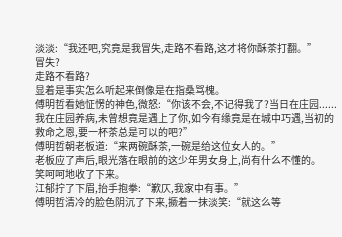淡淡:“我还吧,究竟是我冒失,走路不看路,这才将你酥茶打翻。”
冒失?
走路不看路?
显着是事实怎么听起来倒像是在指桑骂槐。
傅明哲看她怔愣的神色,微怒:“你该不会,不记得我了?当日在庄园......我在庄园养病,未曾想竟是遇上了你,如今有缘竟是在城中巧遇,当初的救命之恩,要一杯茶总是可以的吧?”
傅明哲朝老板道:“来两碗酥茶,一碗是给这位女人的。”
老板应了声后,眼光落在眼前的这少年男女身上,尚有什么不懂的。
笑呵呵地收了下来。
江郁拧了下眉,抬手抱拳:“歉仄,我家中有事。”
傅明哲清冷的脸色阴沉了下来,撅着一抹淡笑:“就这么等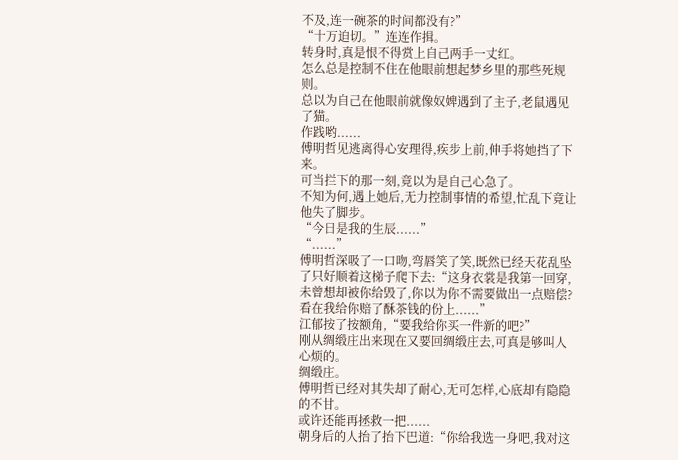不及,连一碗茶的时间都没有?”
“十万迫切。”连连作揖。
转身时,真是恨不得赏上自己两手一丈红。
怎么总是控制不住在他眼前想起梦乡里的那些死规则。
总以为自己在他眼前就像奴婢遇到了主子,老鼠遇见了猫。
作践哟......
傅明哲见逃离得心安理得,疾步上前,伸手将她挡了下来。
可当拦下的那一刻,竟以为是自己心急了。
不知为何,遇上她后,无力控制事情的希望,忙乱下竟让他失了脚步。
“今日是我的生辰......”
“......”
傅明哲深吸了一口吻,弯唇笑了笑,既然已经天花乱坠了只好顺着这梯子爬下去:“这身衣裳是我第一回穿,未曾想却被你给毁了,你以为你不需要做出一点赔偿?看在我给你赔了酥茶钱的份上......”
江郁按了按额角,“要我给你买一件新的吧?”
刚从绸缎庄出来现在又要回绸缎庄去,可真是够叫人心烦的。
绸缎庄。
傅明哲已经对其失却了耐心,无可怎样,心底却有隐隐的不甘。
或许还能再拯救一把......
朝身后的人抬了抬下巴道:“你给我选一身吧,我对这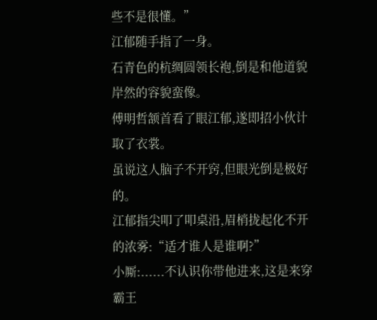些不是很懂。”
江郁随手指了一身。
石青色的杭绸圆领长袍,倒是和他道貌岸然的容貌蛮像。
傅明哲颔首看了眼江郁,遂即招小伙计取了衣裳。
虽说这人脑子不开窍,但眼光倒是极好的。
江郁指尖叩了叩桌沿,眉梢拢起化不开的浓雾:“适才谁人是谁啊?”
小厮:......不认识你带他进来,这是来穿霸王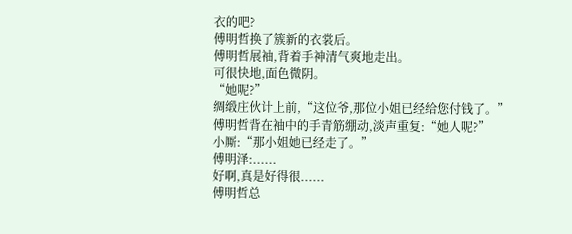衣的吧?
傅明哲换了簇新的衣裳后。
傅明哲展袖,背着手神清气爽地走出。
可很快地,面色微阴。
“她呢?”
绸缎庄伙计上前,“这位爷,那位小姐已经给您付钱了。”
傅明哲背在袖中的手青筋绷动,淡声重复:“她人呢?”
小厮:“那小姐她已经走了。”
傅明泽:......
好啊,真是好得很......
傅明哲总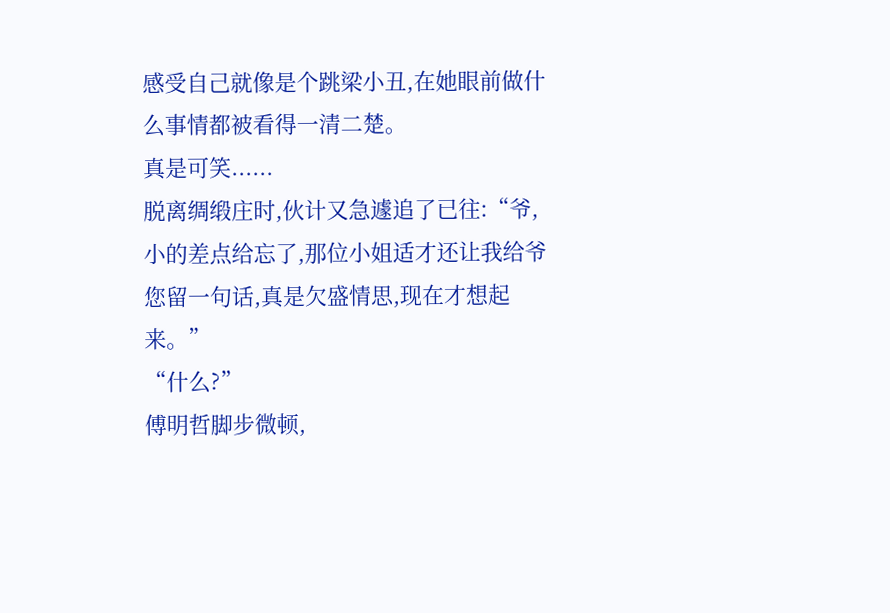感受自己就像是个跳梁小丑,在她眼前做什么事情都被看得一清二楚。
真是可笑......
脱离绸缎庄时,伙计又急遽追了已往:“爷,小的差点给忘了,那位小姐适才还让我给爷您留一句话,真是欠盛情思,现在才想起来。”
“什么?”
傅明哲脚步微顿,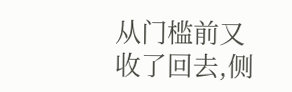从门槛前又收了回去,侧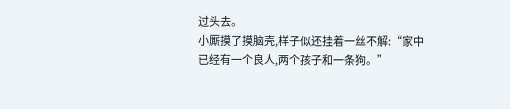过头去。
小厮摸了摸脑壳,样子似还挂着一丝不解:“家中已经有一个良人,两个孩子和一条狗。”